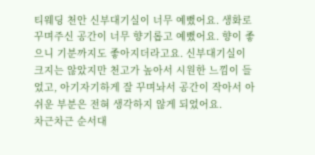티웨딩 천안 신부대기실이 너무 예뻤어요. 생화로 꾸며주신 공간이 너무 향기롭고 예뻤어요. 향이 좋으니 기분까지도 좋아지더라고요. 신부대기실이 크지는 않았지만 천고가 높아서 시원한 느낌이 들었고, 아기자기하게 잘 꾸며놔서 공간이 작아서 아쉬운 부분은 전혀 생각하지 않게 되었어요.
차근차근 순서대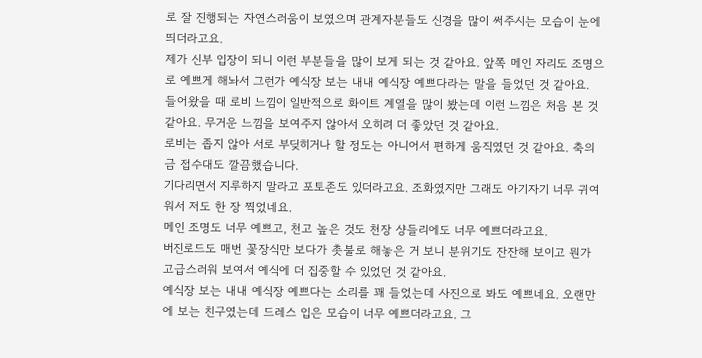로 잘 진행되는 자연스러움이 보였으며 관계자분들도 신경을 많이 써주시는 모습이 눈에 띄더라고요.
제가 신부 입장이 되니 이런 부분들을 많이 보게 되는 것 같아요. 앞쪽 메인 자리도 조명으로 예쁘게 해놔서 그런가 예식장 보는 내내 예식장 예쁘다라는 말을 들었던 것 같아요.
들어왔을 때 로비 느낌이 일반적으로 화이트 계열을 많이 봤는데 이런 느낌은 처음 본 것 같아요. 무거운 느낌을 보여주지 않아서 오히려 더 좋았던 것 같아요.
로비는 좁지 않아 서로 부딪히거나 할 정도는 아니어서 편하게 움직였던 것 같아요. 축의금 접수대도 깔끔했습니다.
기다리면서 지루하지 말라고 포토존도 있더라고요. 조화였지만 그래도 아기자기 너무 귀여워서 저도 한 장 찍었네요.
메인 조명도 너무 예쁘고, 천고 높은 것도 천장 샹들리에도 너무 예쁘더라고요.
버진로드도 매번 꽃장식만 보다가 촛불로 해놓은 거 보니 분위기도 잔잔해 보이고 뭔가 고급스러워 보여서 예식에 더 집중할 수 있었던 것 같아요.
예식장 보는 내내 예식장 예쁘다는 소리를 꽤 들었는데 사진으로 봐도 예쁘네요. 오랜만에 보는 친구였는데 드레스 입은 모습이 너무 예쁘더라고요. 그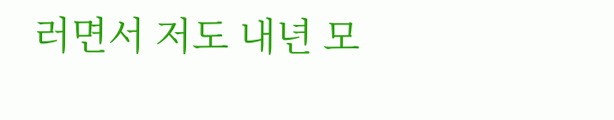러면서 저도 내년 모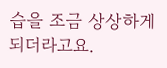습을 조금 상상하게 되더라고요.